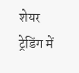शेयर ट्रेडिंग में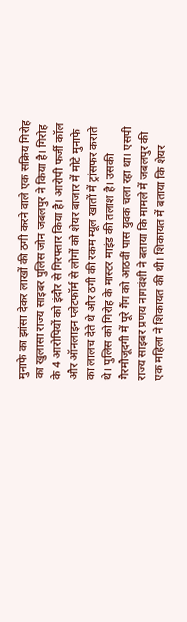मुनाफे का झांसा देकर लाखों की ठगी करने वाले एक सक्रिय गिरोह का खुलासा राज्य साइबर पुलिस जोन जबलपुर ने किया है। गिरोह के 4 आरोपियों को इंदौर से गिरफ्तार किया है। आरोपी फर्जी कॉल और ऑनलाइन प्लेटफॉर्म से लोगों को शेयर बाजार में मोटे मुनाफे का लालच देते थे और ठगी की रकम म्यूल खातों में ट्रांसफर कराते थे। पुलिस को गिरोह के मास्टर माइंड की तलाश है। उसकी गैरमौजूदगी में पूरे गैंग को आठवीं पास युवक चला रहा था। एसपी राज्य साइबर प्रणय नागवंशी ने बताया कि मामले में जबलपुर की एक महिला ने शिकायत की थी। शिकायत में बताया कि शेयर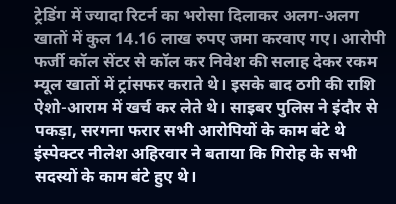ट्रेडिंग में ज्यादा रिटर्न का भरोसा दिलाकर अलग-अलग खातों में कुल 14.16 लाख रुपए जमा करवाए गए। आरोपी फर्जी कॉल सेंटर से कॉल कर निवेश की सलाह देकर रकम म्यूल खातों में ट्रांसफर कराते थे। इसके बाद ठगी की राशि ऐशो-आराम में खर्च कर लेते थे। साइबर पुलिस ने इंदौर से पकड़ा, सरगना फरार सभी आरोपियों के काम बंटे थे इंस्पेक्टर नीलेश अहिरवार ने बताया कि गिरोह के सभी सदस्यों के काम बंटे हुए थे।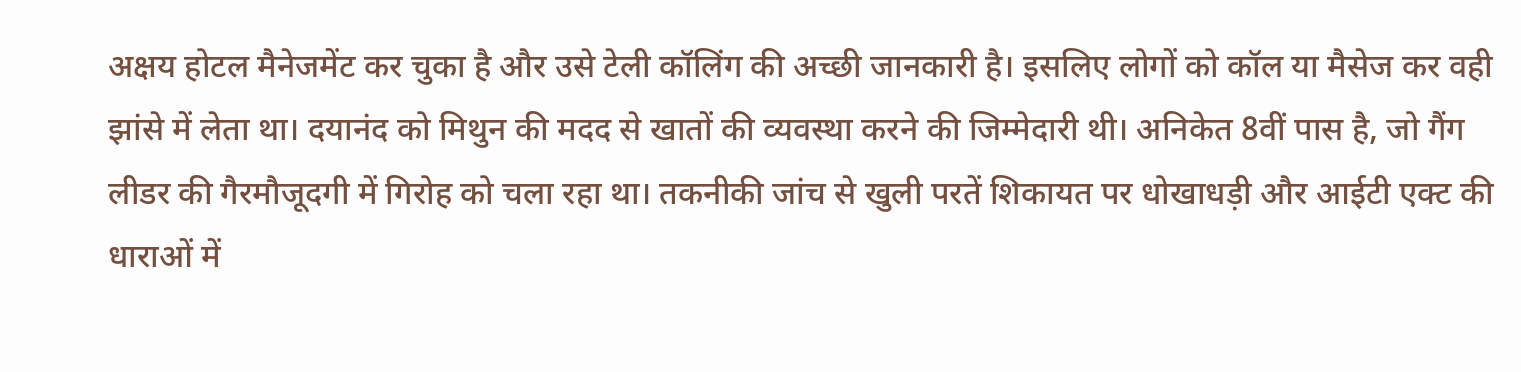अक्षय होटल मैनेजमेंट कर चुका है और उसे टेली कॉलिंग की अच्छी जानकारी है। इसलिए लोगों को कॉल या मैसेज कर वही झांसे में लेता था। दयानंद को मिथुन की मदद से खातों की व्यवस्था करने की जिम्मेदारी थी। अनिकेत 8वीं पास है, जो गैंग लीडर की गैरमौजूदगी में गिरोह को चला रहा था। तकनीकी जांच से खुली परतें शिकायत पर धोखाधड़ी और आईटी एक्ट की धाराओं में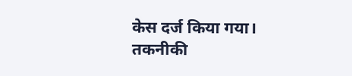केस दर्ज किया गया। तकनीकी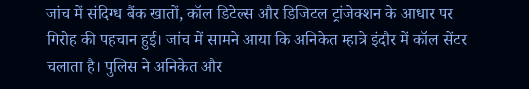जांच में संदिग्ध बैंक खातों, कॉल डिटेल्स और डिजिटल ट्रांजेक्शन के आधार पर गिरोह की पहचान हुई। जांच में सामने आया कि अनिकेत म्हात्रे इंदौर में कॉल सेंटर चलाता है। पुलिस ने अनिकेत और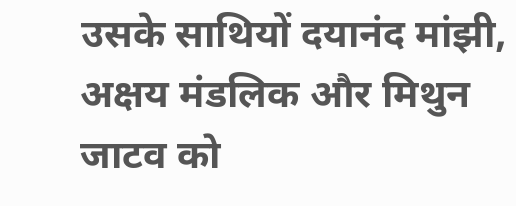उसके साथियों दयानंद मांझी, अक्षय मंडलिक और मिथुन जाटव को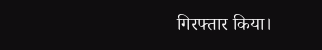गिरफ्तार किया।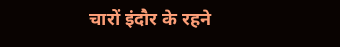चारों इंदौर के रहने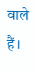वाले हैं।